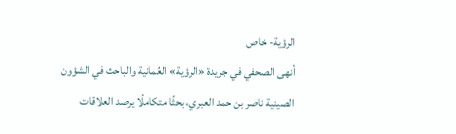الرؤية- خاص
أنهى الصحفي في جريدة «الرؤية» العُمانية والباحث في الشؤون الصينية ناصر بن حمد العبري، بحثًا متكاملًا يرصد العلاقات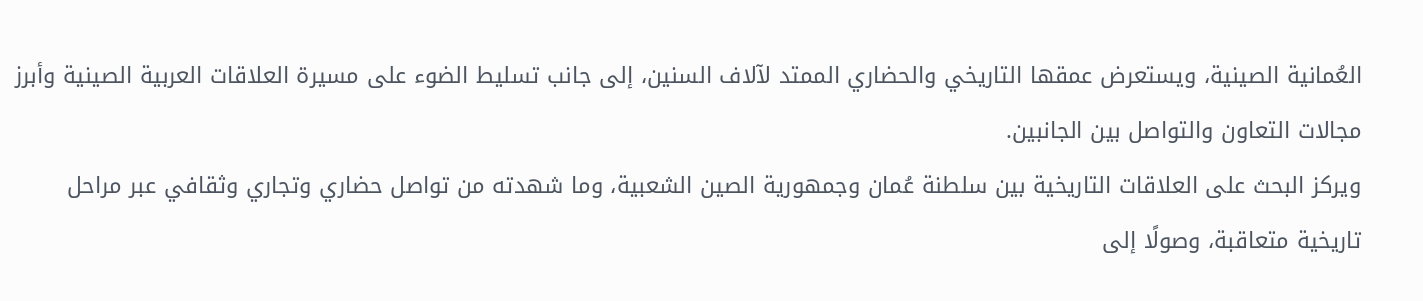العُمانية الصينية، ويستعرض عمقها التاريخي والحضاري الممتد لآلاف السنين، إلى جانب تسليط الضوء على مسيرة العلاقات العربية الصينية وأبرز مجالات التعاون والتواصل بين الجانبين.
ويركز البحث على العلاقات التاريخية بين سلطنة عُمان وجمهورية الصين الشعبية، وما شهدته من تواصل حضاري وتجاري وثقافي عبر مراحل تاريخية متعاقبة، وصولًا إلى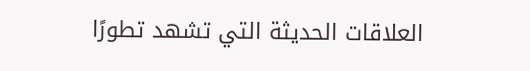العلاقات الحديثة التي تشهد تطورًا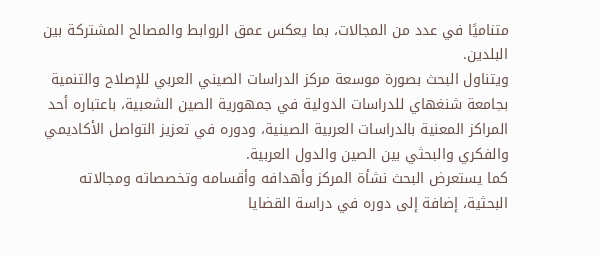متناميًا في عدد من المجالات، بما يعكس عمق الروابط والمصالح المشتركة بين البلدين.
ويتناول البحث بصورة موسعة مركز الدراسات الصيني العربي للإصلاح والتنمية بجامعة شنغهاي للدراسات الدولية في جمهورية الصين الشعبية، باعتباره أحد المراكز المعنية بالدراسات العربية الصينية، ودوره في تعزيز التواصل الأكاديمي والفكري والبحثي بين الصين والدول العربية.
كما يستعرض البحث نشأة المركز وأهدافه وأقسامه وتخصصاته ومجالاته البحثية، إضافة إلى دوره في دراسة القضايا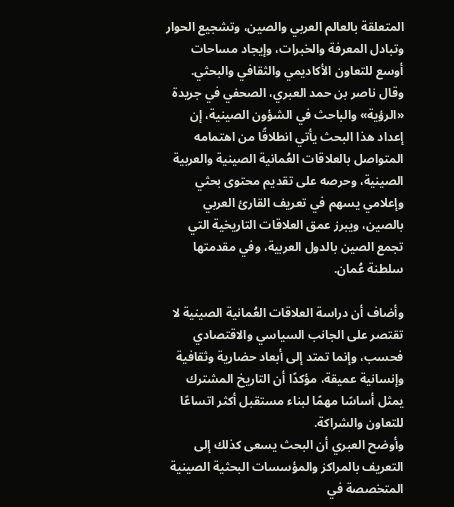المتعلقة بالعالم العربي والصين، وتشجيع الحوار وتبادل المعرفة والخبرات، وإيجاد مساحات أوسع للتعاون الأكاديمي والثقافي والبحثي.
وقال ناصر بن حمد العبري، الصحفي في جريدة «الرؤية» والباحث في الشؤون الصينية، إن إعداد هذا البحث يأتي انطلاقًا من اهتمامه المتواصل بالعلاقات العُمانية الصينية والعربية الصينية، وحرصه على تقديم محتوى بحثي وإعلامي يسهم في تعريف القارئ العربي بالصين، ويبرز عمق العلاقات التاريخية التي تجمع الصين بالدول العربية، وفي مقدمتها سلطنة عُمان.

وأضاف أن دراسة العلاقات العُمانية الصينية لا تقتصر على الجانب السياسي والاقتصادي فحسب، وإنما تمتد إلى أبعاد حضارية وثقافية وإنسانية عميقة، مؤكدًا أن التاريخ المشترك يمثل أساسًا مهمًا لبناء مستقبل أكثر اتساعًا للتعاون والشراكة.
وأوضح العبري أن البحث يسعى كذلك إلى التعريف بالمراكز والمؤسسات البحثية الصينية المتخصصة في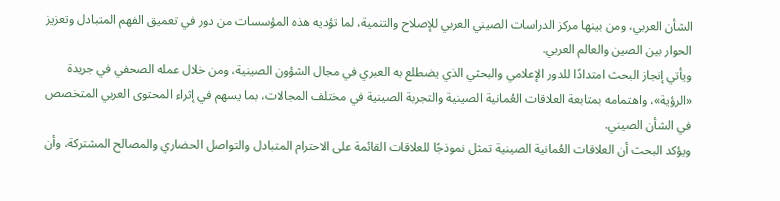الشأن العربي، ومن بينها مركز الدراسات الصيني العربي للإصلاح والتنمية، لما تؤديه هذه المؤسسات من دور في تعميق الفهم المتبادل وتعزيز الحوار بين الصين والعالم العربي.
ويأتي إنجاز البحث امتدادًا للدور الإعلامي والبحثي الذي يضطلع به العبري في مجال الشؤون الصينية، ومن خلال عمله الصحفي في جريدة «الرؤية»، واهتمامه بمتابعة العلاقات العُمانية الصينية والتجربة الصينية في مختلف المجالات، بما يسهم في إثراء المحتوى العربي المتخصص في الشأن الصيني.
ويؤكد البحث أن العلاقات العُمانية الصينية تمثل نموذجًا للعلاقات القائمة على الاحترام المتبادل والتواصل الحضاري والمصالح المشتركة، وأن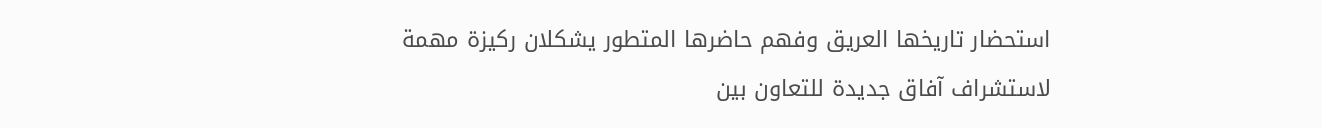استحضار تاريخها العريق وفهم حاضرها المتطور يشكلان ركيزة مهمة لاستشراف آفاق جديدة للتعاون بين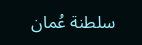سلطنة عُمان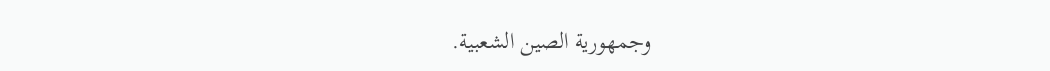وجمهورية الصين الشعبية.